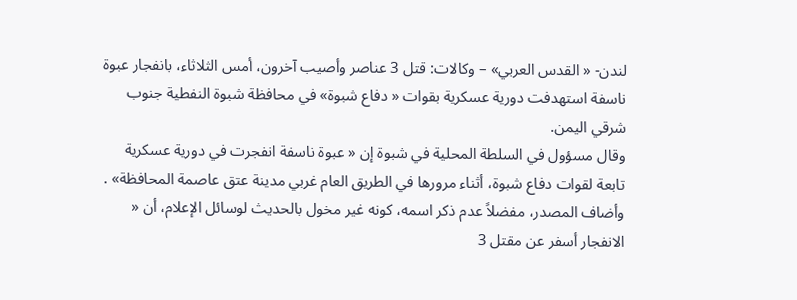لندن- « القدس العربي» – وكالات: قتل 3 عناصر وأصيب آخرون، أمس الثلاثاء، بانفجار عبوة ناسفة استهدفت دورية عسكرية بقوات « دفاع شبوة» في محافظة شبوة النفطية جنوب شرقي اليمن.
وقال مسؤول في السلطة المحلية في شبوة إن « عبوة ناسفة انفجرت في دورية عسكرية تابعة لقوات دفاع شبوة، أثناء مرورها في الطريق العام غربي مدينة عتق عاصمة المحافظة» . وأضاف المصدر، مفضلاً عدم ذكر اسمه، كونه غير مخول بالحديث لوسائل الإعلام، أن « الانفجار أسفر عن مقتل 3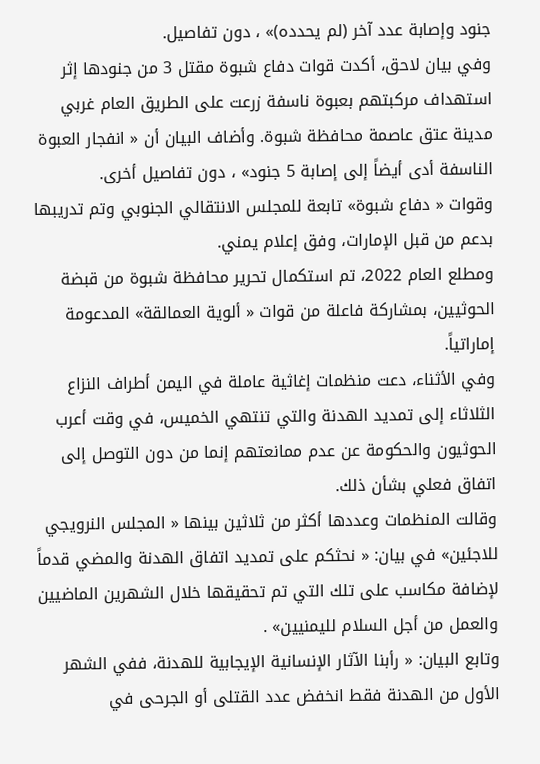جنود وإصابة عدد آخر (لم يحدده)» ، دون تفاصيل.
وفي بيان لاحق، أكدت قوات دفاع شبوة مقتل 3 من جنودها إثر استهداف مركبتهم بعبوة ناسفة زرعت على الطريق العام غربي مدينة عتق عاصمة محافظة شبوة. وأضاف البيان أن « انفجار العبوة الناسفة أدى أيضاً إلى إصابة 5 جنود» ، دون تفاصيل أخرى.
وقوات « دفاع شبوة» تابعة للمجلس الانتقالي الجنوبي وتم تدريبها بدعم من قبل الإمارات، وفق إعلام يمني.
ومطلع العام 2022، تم استكمال تحرير محافظة شبوة من قبضة الحوثيين، بمشاركة فاعلة من قوات « ألوية العمالقة» المدعومة إماراتياً.
وفي الأثناء، دعت منظمات إغاثية عاملة في اليمن أطراف النزاع الثلاثاء إلى تمديد الهدنة والتي تنتهي الخميس، في وقت أعرب الحوثيون والحكومة عن عدم ممانعتهم إنما من دون التوصل إلى اتفاق فعلي بشأن ذلك.
وقالت المنظمات وعددها أكثر من ثلاثين بينها « المجلس النرويجي للاجئين» في بيان: « نحثكم على تمديد اتفاق الهدنة والمضي قدماً لإضافة مكاسب على تلك التي تم تحقيقها خلال الشهرين الماضيين والعمل من أجل السلام لليمنيين» .
وتابع البيان: « رأبنا الآثار الإنسانية الإيجابية للهدنة، ففي الشهر الأول من الهدنة فقط انخفض عدد القتلى أو الجرحى في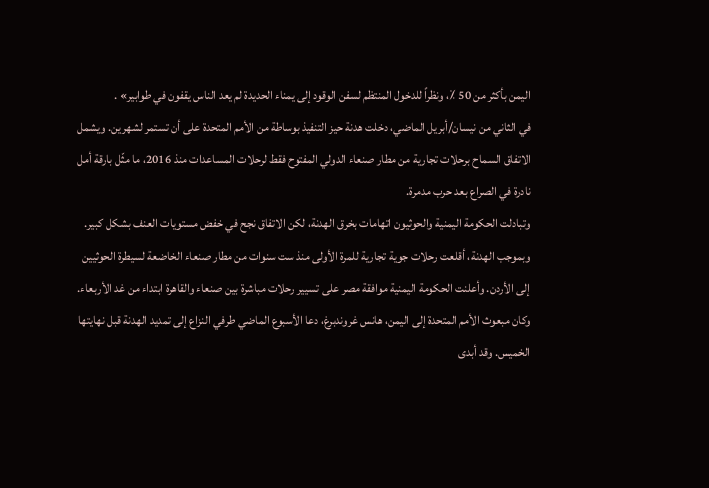اليمن بأكثر من 50 ٪، ونظراً للدخول المنتظم لسفن الوقود إلى يمناء الحديدة لم يعد الناس يقفون في طوابير» .
في الثاني من نيسان/أبريل الماضي، دخلت هدنة حيز التنفيذ بوساطة من الأمم المتحدة على أن تستمر لشهرين. ويشمل الاتفاق السماح برحلات تجارية من مطار صنعاء الدولي المفتوح فقط لرحلات المساعدات منذ 2016، ما مثّل بارقة أمل نادرة في الصراع بعد حرب مدمرة.
وتبادلت الحكومة اليمنية والحوثيون اتهامات بخرق الهدنة، لكن الاتفاق نجح في خفض مستويات العنف بشكل كبير.
وبموجب الهدنة، أقلعت رحلات جوية تجارية للمرة الأولى منذ ست سنوات من مطار صنعاء الخاضعة لسيطرة الحوثيين إلى الأردن. وأعلنت الحكومة اليمنية موافقة مصر على تسيير رحلات مباشرة بين صنعاء والقاهرة ابتداء من غد الأربعاء.
وكان مبعوث الأمم المتحدة إلى اليمن، هانس غروندبرغ، دعا الأسبوع الماضي طرفي النزاع إلى تمديد الهدنة قبل نهايتها الخميس. وقد أبدى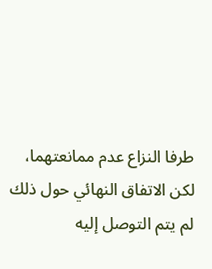طرفا النزاع عدم ممانعتهما، لكن الاتفاق النهائي حول ذلك لم يتم التوصل إليه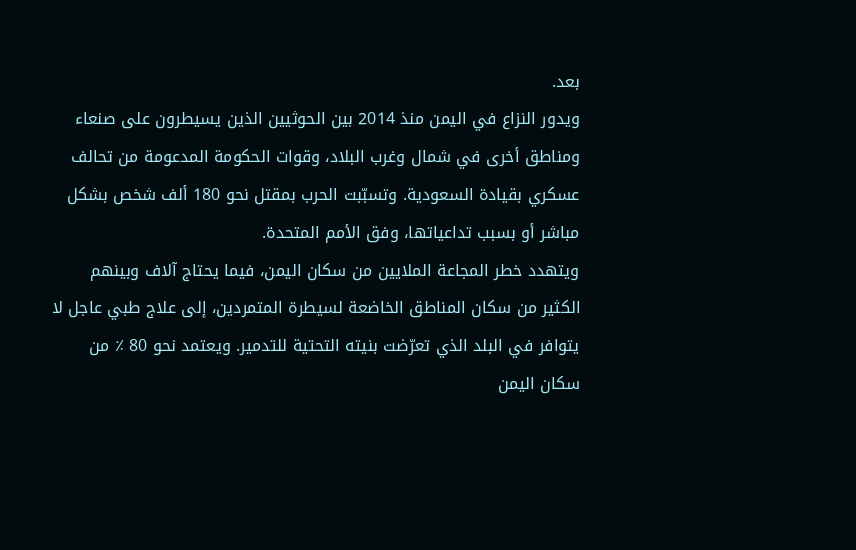بعد.
ويدور النزاع في اليمن منذ 2014 بين الحوثيين الذين يسيطرون على صنعاء ومناطق أخرى في شمال وغرب البلاد، وقوات الحكومة المدعومة من تحالف عسكري بقيادة السعودية. وتسبّبت الحرب بمقتل نحو 180 ألف شخص بشكل مباشر أو بسبب تداعياتها، وفق الأمم المتحدة.
ويتهدد خطر المجاعة الملايين من سكان اليمن، فيما يحتاج آلاف وبينهم الكثير من سكان المناطق الخاضعة لسيطرة المتمردين، إلى علاج طبي عاجل لا يتوافر في البلد الذي تعرّضت بنيته التحتية للتدمير. ويعتمد نحو 80 ٪ من سكان اليمن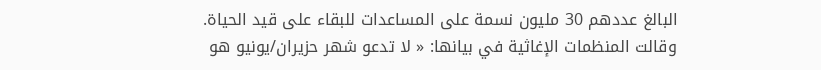البالغ عددهم 30 مليون نسمة على المساعدات للبقاء على قيد الحياة.
وقالت المنظمات الإغاثية في بيانها: « لا تدعو شهر حزيران/يونيو هو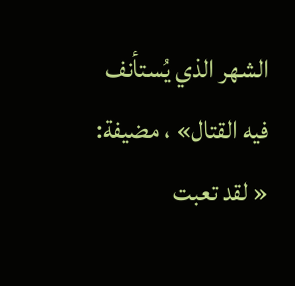الشهر الذي يُستأنف فيه القتال» ، مضيفة: « لقد تعبت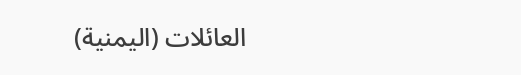العائلات (اليمنية)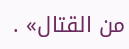من القتال» .